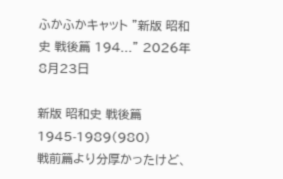ふかふかキャット "新版 昭和史 戦後篇 194..." 2026年8月23日

新版 昭和史 戦後篇 1945-1989(980)
戦前篇より分厚かったけど、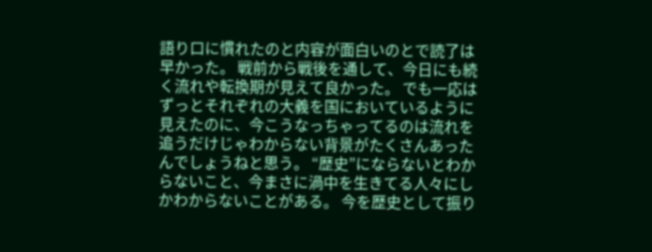語り口に慣れたのと内容が面白いのとで読了は早かった。 戦前から戦後を通して、今日にも続く流れや転換期が見えて良かった。 でも一応はずっとそれぞれの大義を国においているように見えたのに、今こうなっちゃってるのは流れを追うだけじゃわからない背景がたくさんあったんでしょうねと思う。 “歴史”にならないとわからないこと、今まさに渦中を生きてる人々にしかわからないことがある。 今を歴史として振り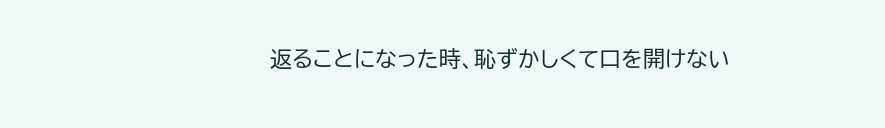返ることになった時、恥ずかしくて口を開けない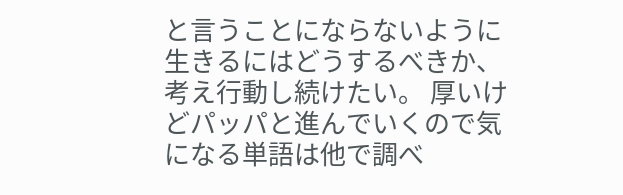と言うことにならないように生きるにはどうするべきか、考え行動し続けたい。 厚いけどパッパと進んでいくので気になる単語は他で調べ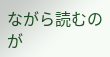ながら読むのが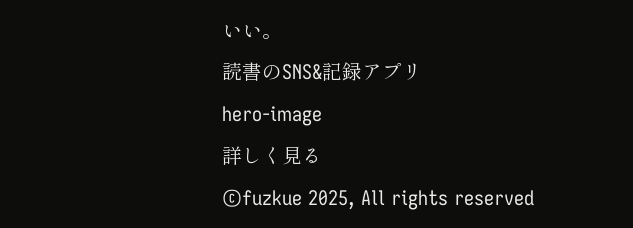いい。
読書のSNS&記録アプリ
hero-image
詳しく見る
©fuzkue 2025, All rights reserved